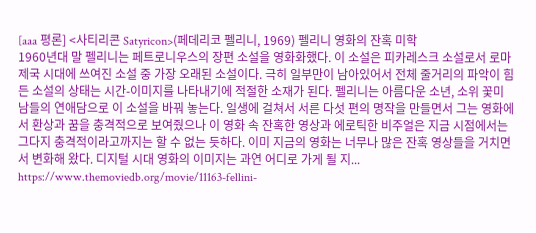[aaa 평론] <사티리콘 Satyricon>(페데리코 펠리니, 1969) 펠리니 영화의 잔혹 미학
1960년대 말 펠리니는 페트로니우스의 장편 소설을 영화화했다. 이 소설은 피카레스크 소설로서 로마 제국 시대에 쓰여진 소설 중 가장 오래된 소설이다. 극히 일부만이 남아있어서 전체 줄거리의 파악이 힘든 소설의 상태는 시간-이미지를 나타내기에 적절한 소재가 된다. 펠리니는 아름다운 소년, 소위 꽃미남들의 연애담으로 이 소설을 바꿔 놓는다. 일생에 걸쳐서 서른 다섯 편의 명작을 만들면서 그는 영화에서 환상과 꿈을 충격적으로 보여줬으나 이 영화 속 잔혹한 영상과 에로틱한 비주얼은 지금 시점에서는 그다지 충격적이라고까지는 할 수 없는 듯하다. 이미 지금의 영화는 너무나 많은 잔혹 영상들을 거치면서 변화해 왔다. 디지털 시대 영화의 이미지는 과연 어디로 가게 될 지...
https://www.themoviedb.org/movie/11163-fellini-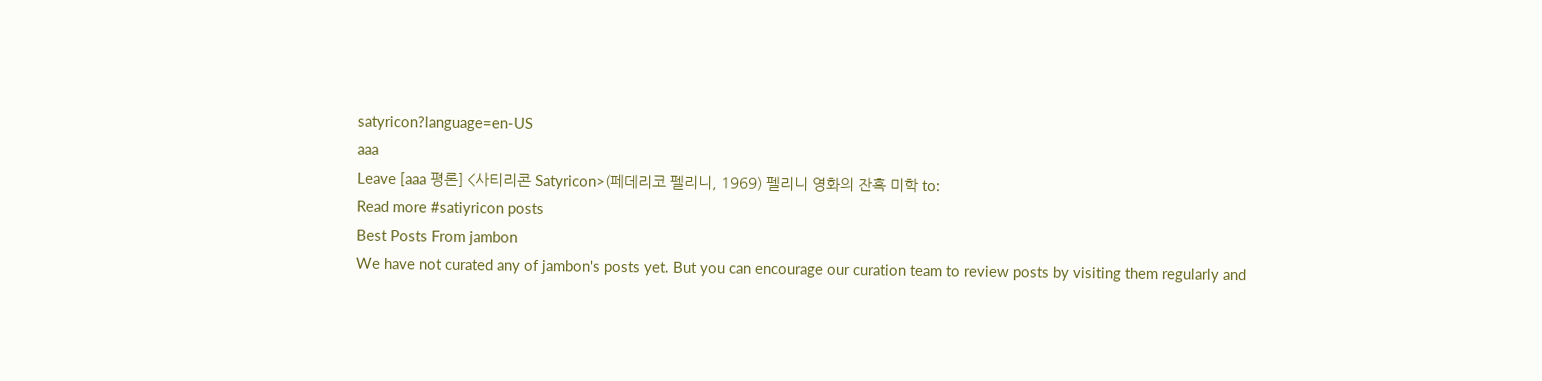satyricon?language=en-US
aaa
Leave [aaa 평론] <사티리콘 Satyricon>(페데리코 펠리니, 1969) 펠리니 영화의 잔혹 미학 to:
Read more #satiyricon posts
Best Posts From jambon
We have not curated any of jambon's posts yet. But you can encourage our curation team to review posts by visiting them regularly and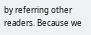by referring other readers. Because we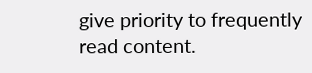give priority to frequently read content.